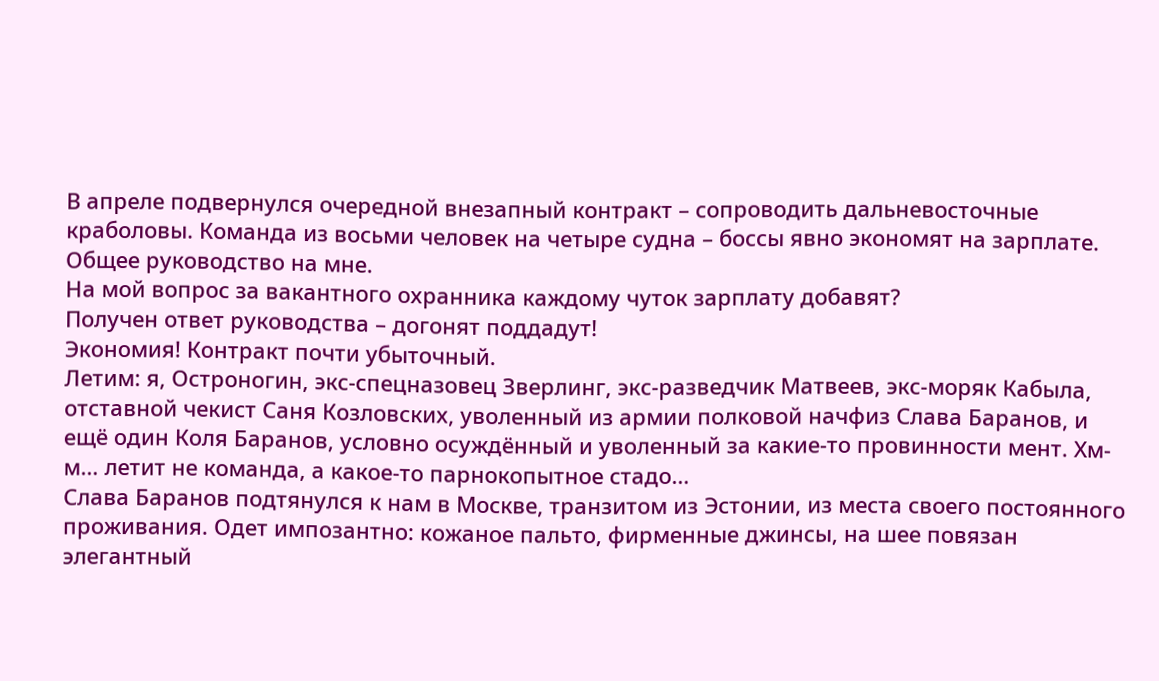В апреле подвернулся очередной внезапный контракт – сопроводить дальневосточные краболовы. Команда из восьми человек на четыре судна – боссы явно экономят на зарплате. Общее руководство на мне.
На мой вопрос за вакантного охранника каждому чуток зарплату добавят?
Получен ответ руководства – догонят поддадут!
Экономия! Контракт почти убыточный.
Летим: я, Остроногин, экс-спецназовец Зверлинг, экс-разведчик Матвеев, экс-моряк Кабыла, отставной чекист Саня Козловских, уволенный из армии полковой начфиз Слава Баранов, и ещё один Коля Баранов, условно осуждённый и уволенный за какие-то провинности мент. Хм-м… летит не команда, а какое-то парнокопытное стадо…
Слава Баранов подтянулся к нам в Москве, транзитом из Эстонии, из места своего постоянного проживания. Одет импозантно: кожаное пальто, фирменные джинсы, на шее повязан элегантный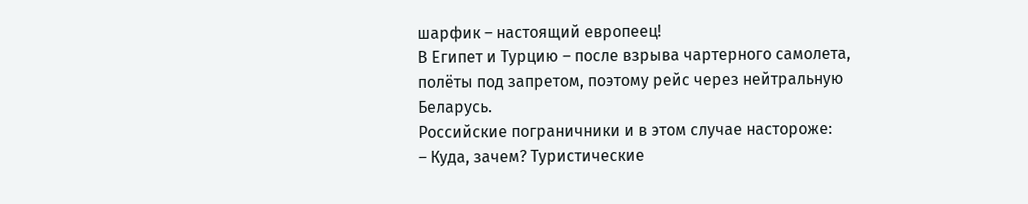шарфик – настоящий европеец!
В Египет и Турцию – после взрыва чартерного самолета, полёты под запретом, поэтому рейс через нейтральную Беларусь.
Российские пограничники и в этом случае настороже:
– Куда, зачем? Туристические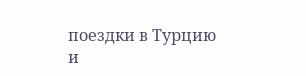поездки в Турцию и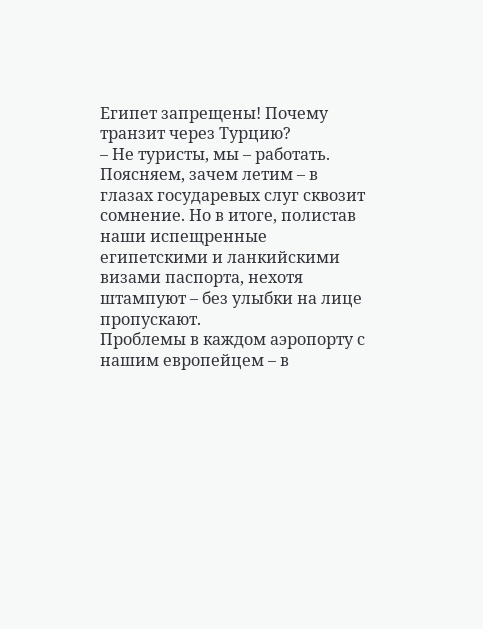Египет запрещены! Почему транзит через Турцию?
– Не туристы, мы – работать.
Поясняем, зачем летим – в глазах государевых слуг сквозит сомнение. Но в итоге, полистав наши испещренные египетскими и ланкийскими визами паспорта, нехотя штампуют – без улыбки на лице пропускают.
Проблемы в каждом аэропорту с нашим европейцем – в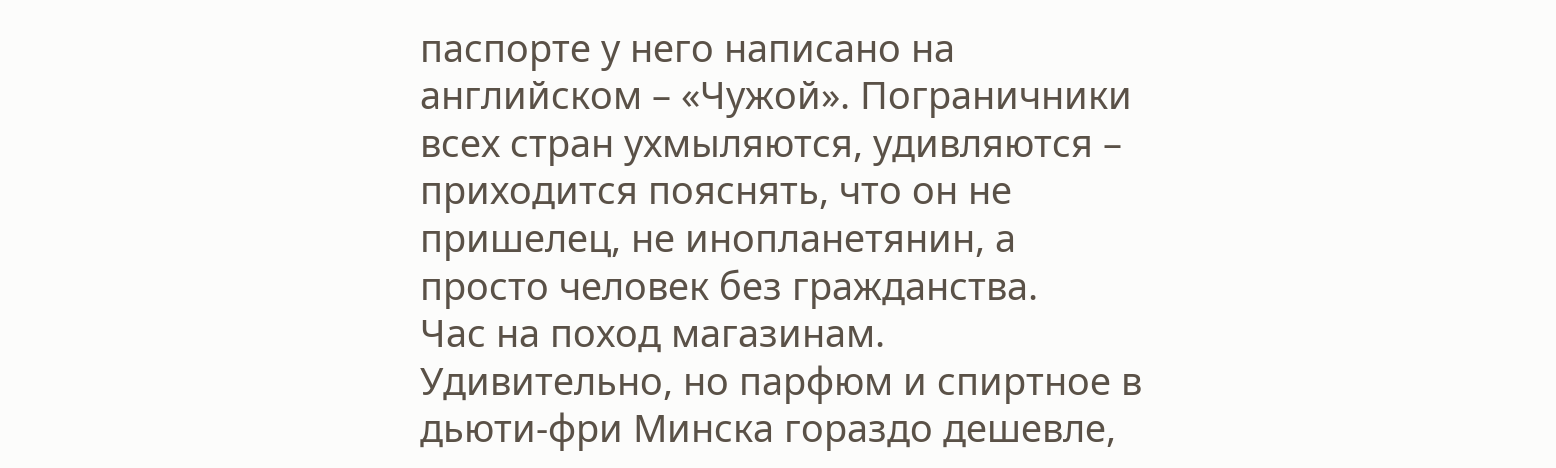паспорте у него написано на английском – «Чужой». Пограничники всех стран ухмыляются, удивляются – приходится пояснять, что он не пришелец, не инопланетянин, а просто человек без гражданства.
Час на поход магазинам. Удивительно, но парфюм и спиртное в дьюти-фри Минска гораздо дешевле,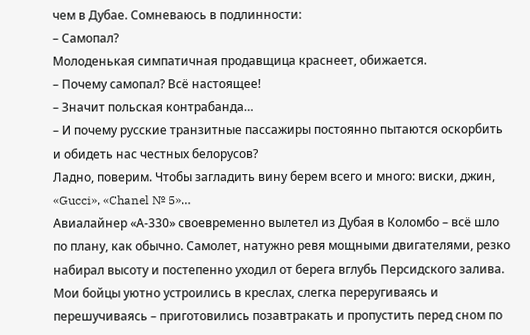чем в Дубае. Сомневаюсь в подлинности:
– Самопал?
Молоденькая симпатичная продавщица краснеет, обижается.
– Почему самопал? Всё настоящее!
– Значит польская контрабанда…
– И почему русские транзитные пассажиры постоянно пытаются оскорбить и обидеть нас честных белорусов?
Ладно, поверим. Чтобы загладить вину берем всего и много: виски, джин, «Gucci», «Chanel № 5»…
Авиалайнер «А-330» своевременно вылетел из Дубая в Коломбо – всё шло по плану, как обычно. Самолет, натужно ревя мощными двигателями, резко набирал высоту и постепенно уходил от берега вглубь Персидского залива. Мои бойцы уютно устроились в креслах, слегка переругиваясь и перешучиваясь – приготовились позавтракать и пропустить перед сном по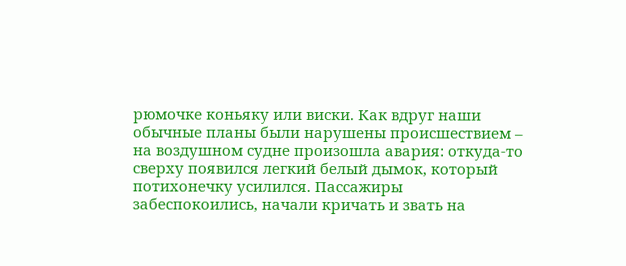рюмочке коньяку или виски. Как вдруг наши обычные планы были нарушены происшествием – на воздушном судне произошла авария: откуда-то сверху появился легкий белый дымок, который потихонечку усилился. Пассажиры забеспокоились, начали кричать и звать на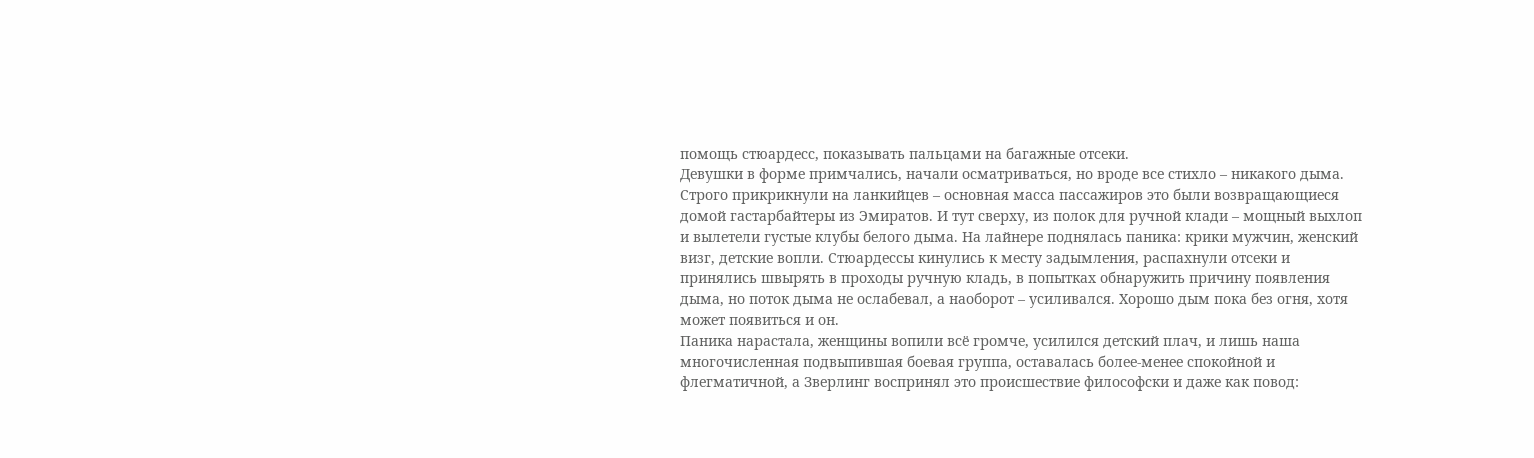помощь стюардесс, показывать пальцами на багажные отсеки.
Девушки в форме примчались, начали осматриваться, но вроде все стихло – никакого дыма. Строго прикрикнули на ланкийцев – основная масса пассажиров это были возвращающиеся домой гастарбайтеры из Эмиратов. И тут сверху, из полок для ручной клади – мощный выхлоп и вылетели густые клубы белого дыма. На лайнере поднялась паника: крики мужчин, женский визг, детские вопли. Стюардессы кинулись к месту задымления, распахнули отсеки и принялись швырять в проходы ручную кладь, в попытках обнаружить причину появления дыма, но поток дыма не ослабевал, а наоборот – усиливался. Хорошо дым пока без огня, хотя может появиться и он.
Паника нарастала, женщины вопили всё громче, усилился детский плач, и лишь наша многочисленная подвыпившая боевая группа, оставалась более-менее спокойной и флегматичной, а Зверлинг воспринял это происшествие философски и даже как повод: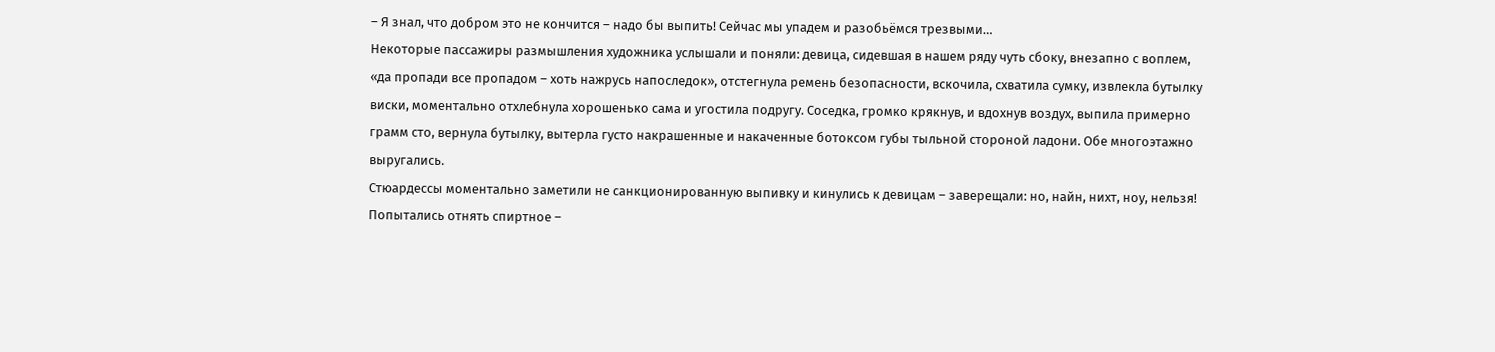– Я знал, что добром это не кончится – надо бы выпить! Сейчас мы упадем и разобьёмся трезвыми…
Некоторые пассажиры размышления художника услышали и поняли: девица, сидевшая в нашем ряду чуть сбоку, внезапно с воплем, «да пропади все пропадом – хоть нажрусь напоследок», отстегнула ремень безопасности, вскочила, схватила сумку, извлекла бутылку виски, моментально отхлебнула хорошенько сама и угостила подругу. Соседка, громко крякнув, и вдохнув воздух, выпила примерно грамм сто, вернула бутылку, вытерла густо накрашенные и накаченные ботоксом губы тыльной стороной ладони. Обе многоэтажно выругались.
Стюардессы моментально заметили не санкционированную выпивку и кинулись к девицам – заверещали: но, найн, нихт, ноу, нельзя! Попытались отнять спиртное –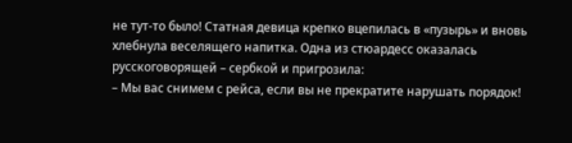не тут-то было! Статная девица крепко вцепилась в «пузырь» и вновь хлебнула веселящего напитка. Одна из стюардесс оказалась русскоговорящей – сербкой и пригрозила:
– Мы вас снимем с рейса, если вы не прекратите нарушать порядок!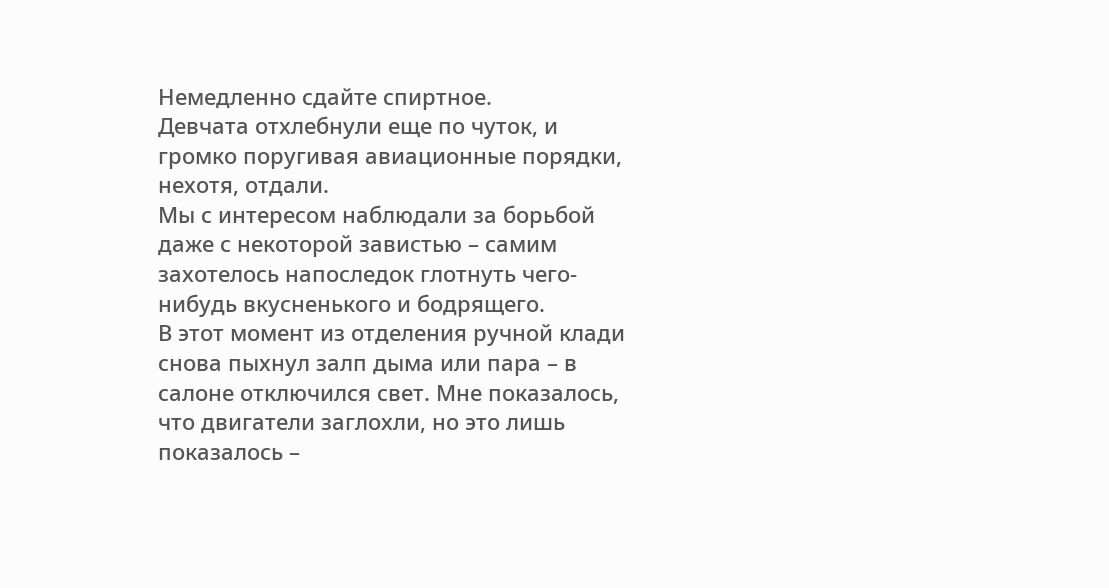Немедленно сдайте спиртное.
Девчата отхлебнули еще по чуток, и громко поругивая авиационные порядки, нехотя, отдали.
Мы с интересом наблюдали за борьбой даже с некоторой завистью – самим захотелось напоследок глотнуть чего-нибудь вкусненького и бодрящего.
В этот момент из отделения ручной клади снова пыхнул залп дыма или пара – в салоне отключился свет. Мне показалось, что двигатели заглохли, но это лишь показалось –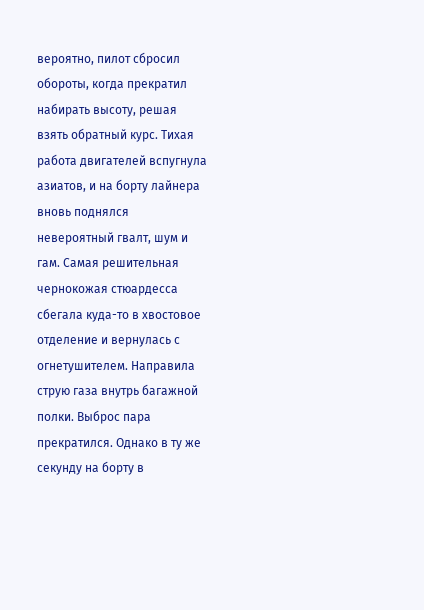вероятно, пилот сбросил обороты, когда прекратил набирать высоту, решая взять обратный курс. Тихая работа двигателей вспугнула азиатов, и на борту лайнера вновь поднялся невероятный гвалт, шум и гам. Самая решительная чернокожая стюардесса сбегала куда-то в хвостовое отделение и вернулась с огнетушителем. Направила струю газа внутрь багажной полки. Выброс пара прекратился. Однако в ту же секунду на борту в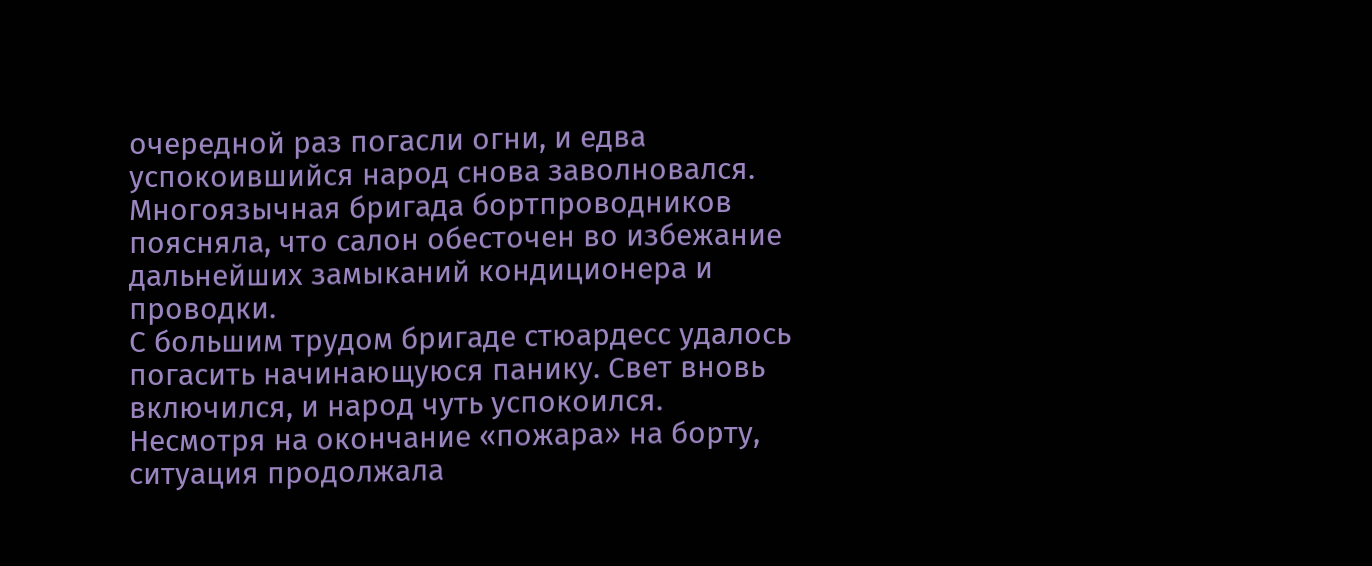очередной раз погасли огни, и едва успокоившийся народ снова заволновался. Многоязычная бригада бортпроводников поясняла, что салон обесточен во избежание дальнейших замыканий кондиционера и проводки.
С большим трудом бригаде стюардесс удалось погасить начинающуюся панику. Свет вновь включился, и народ чуть успокоился. Несмотря на окончание «пожара» на борту, ситуация продолжала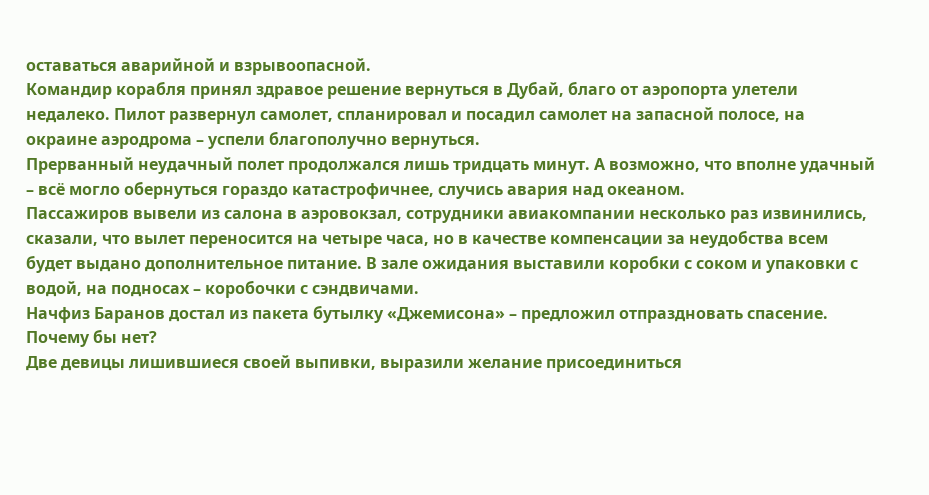оставаться аварийной и взрывоопасной.
Командир корабля принял здравое решение вернуться в Дубай, благо от аэропорта улетели недалеко. Пилот развернул самолет, спланировал и посадил самолет на запасной полосе, на окраине аэродрома – успели благополучно вернуться.
Прерванный неудачный полет продолжался лишь тридцать минут. А возможно, что вполне удачный – всё могло обернуться гораздо катастрофичнее, случись авария над океаном.
Пассажиров вывели из салона в аэровокзал, сотрудники авиакомпании несколько раз извинились, сказали, что вылет переносится на четыре часа, но в качестве компенсации за неудобства всем будет выдано дополнительное питание. В зале ожидания выставили коробки с соком и упаковки с водой, на подносах – коробочки с сэндвичами.
Начфиз Баранов достал из пакета бутылку «Джемисона» – предложил отпраздновать спасение. Почему бы нет?
Две девицы лишившиеся своей выпивки, выразили желание присоединиться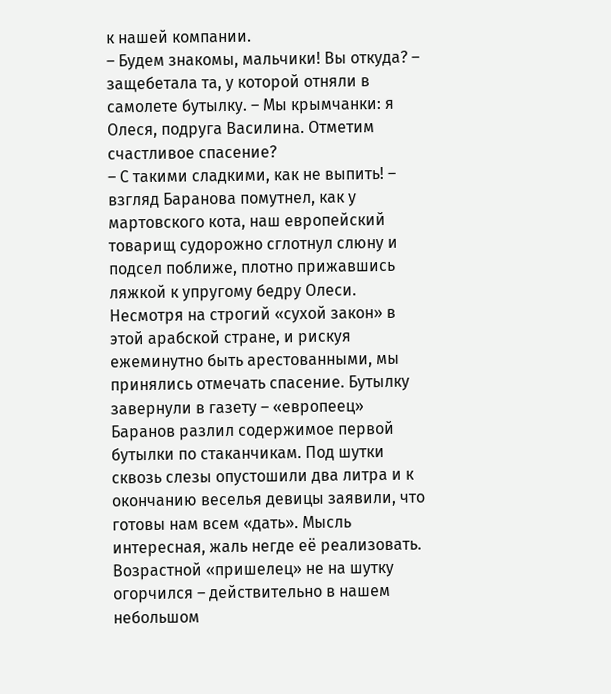к нашей компании.
– Будем знакомы, мальчики! Вы откуда? – защебетала та, у которой отняли в самолете бутылку. – Мы крымчанки: я Олеся, подруга Василина. Отметим счастливое спасение?
– С такими сладкими, как не выпить! – взгляд Баранова помутнел, как у мартовского кота, наш европейский товарищ судорожно сглотнул слюну и подсел поближе, плотно прижавшись ляжкой к упругому бедру Олеси.
Несмотря на строгий «сухой закон» в этой арабской стране, и рискуя ежеминутно быть арестованными, мы принялись отмечать спасение. Бутылку завернули в газету – «европеец» Баранов разлил содержимое первой бутылки по стаканчикам. Под шутки сквозь слезы опустошили два литра и к окончанию веселья девицы заявили, что готовы нам всем «дать». Мысль интересная, жаль негде её реализовать.
Возрастной «пришелец» не на шутку огорчился – действительно в нашем небольшом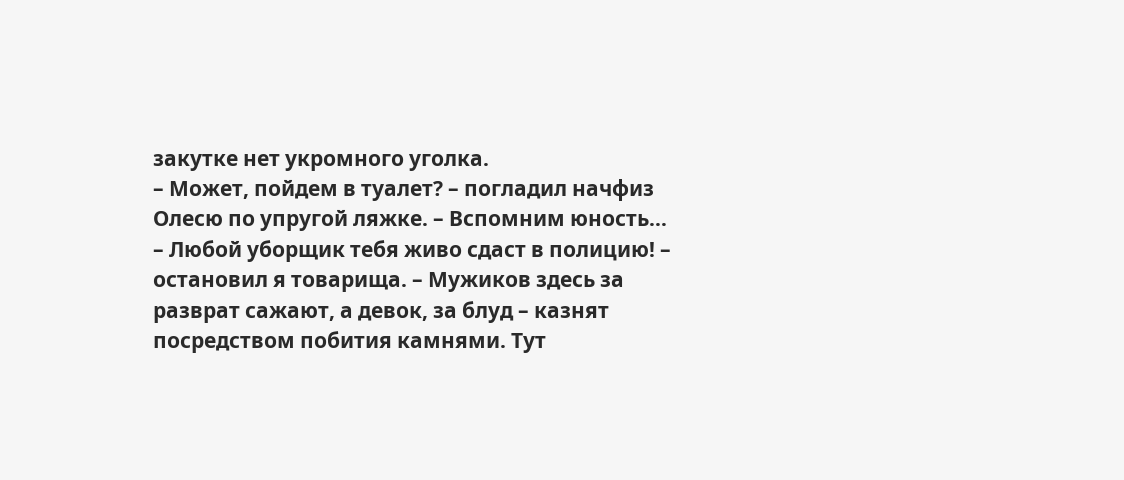закутке нет укромного уголка.
– Может, пойдем в туалет? – погладил начфиз Олесю по упругой ляжке. – Вспомним юность…
– Любой уборщик тебя живо сдаст в полицию! – остановил я товарища. – Мужиков здесь за разврат сажают, а девок, за блуд – казнят посредством побития камнями. Тут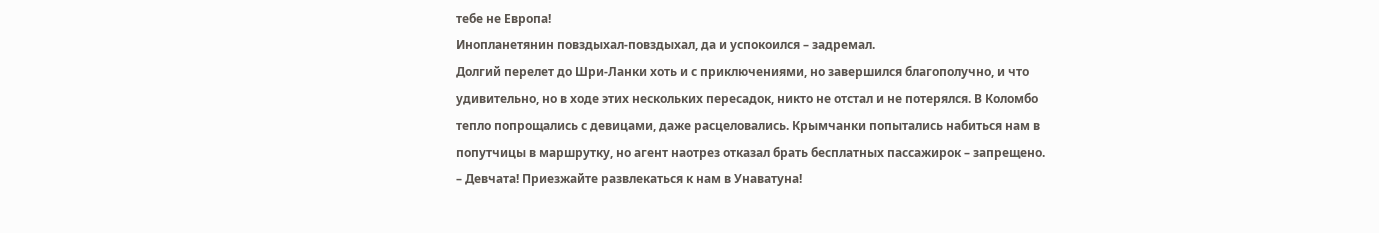тебе не Европа!
Инопланетянин повздыхал-повздыхал, да и успокоился – задремал.
Долгий перелет до Шри-Ланки хоть и с приключениями, но завершился благополучно, и что удивительно, но в ходе этих нескольких пересадок, никто не отстал и не потерялся. В Коломбо тепло попрощались с девицами, даже расцеловались. Крымчанки попытались набиться нам в попутчицы в маршрутку, но агент наотрез отказал брать бесплатных пассажирок – запрещено.
– Девчата! Приезжайте развлекаться к нам в Унаватуна!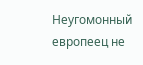Неугомонный европеец не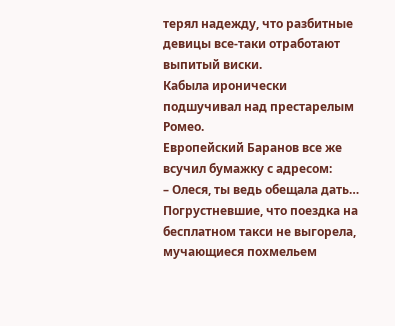терял надежду, что разбитные девицы все-таки отработают выпитый виски.
Кабыла иронически подшучивал над престарелым Ромео.
Европейский Баранов все же всучил бумажку с адресом:
– Олеся, ты ведь обещала дать…
Погрустневшие, что поездка на бесплатном такси не выгорела, мучающиеся похмельем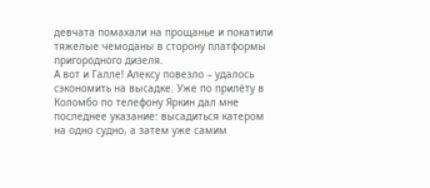девчата помахали на прощанье и покатили тяжелые чемоданы в сторону платформы пригородного дизеля.
А вот и Галле! Алексу повезло – удалось сэкономить на высадке. Уже по прилёту в Коломбо по телефону Яркин дал мне последнее указание: высадиться катером на одно судно, а затем уже самим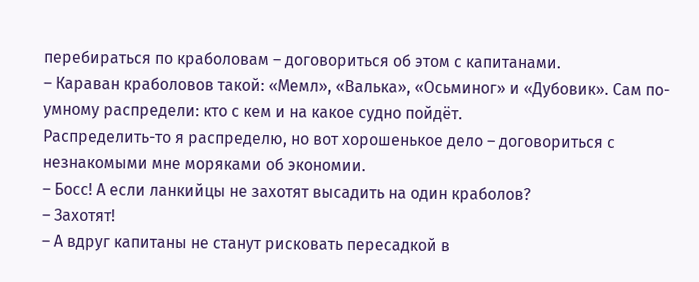перебираться по краболовам – договориться об этом с капитанами.
– Караван краболовов такой: «Мемл», «Валька», «Осьминог» и «Дубовик». Сам по-умному распредели: кто с кем и на какое судно пойдёт.
Распределить-то я распределю, но вот хорошенькое дело – договориться с незнакомыми мне моряками об экономии.
– Босс! А если ланкийцы не захотят высадить на один краболов?
– Захотят!
– А вдруг капитаны не станут рисковать пересадкой в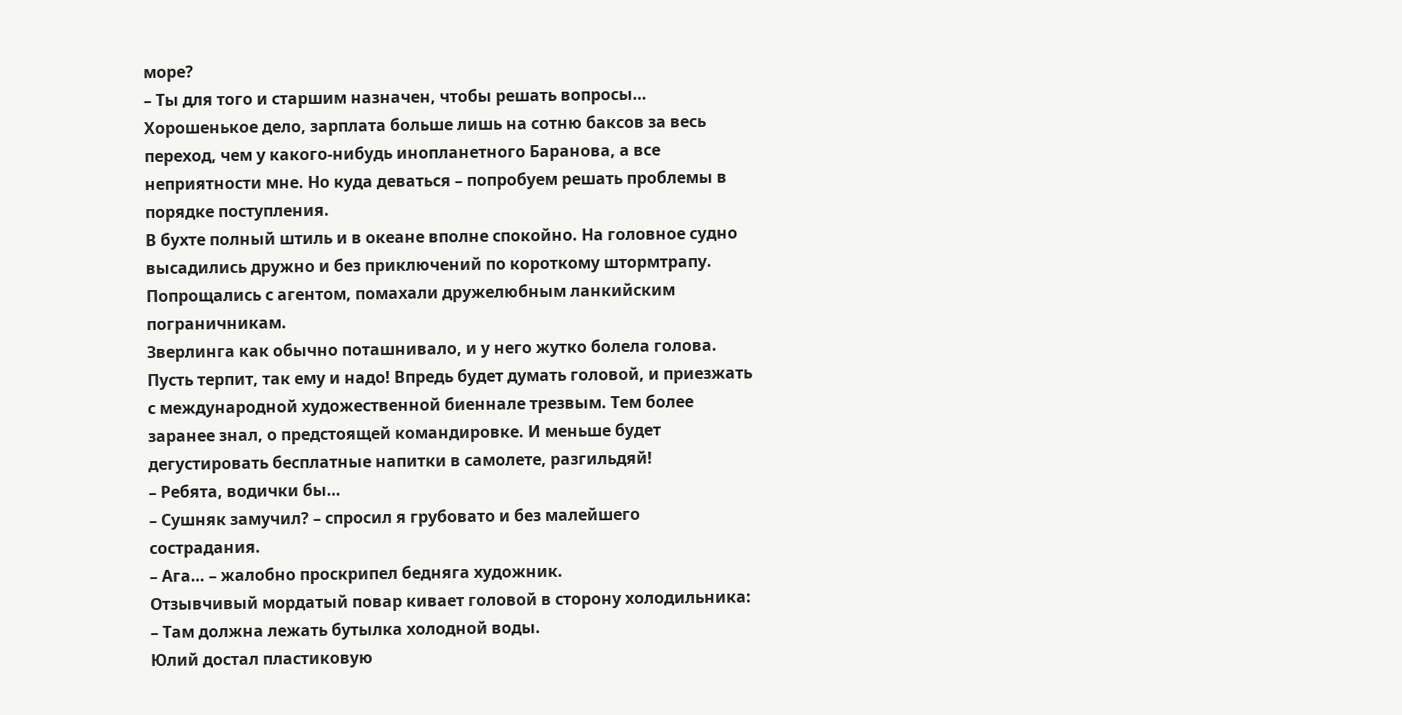море?
– Ты для того и старшим назначен, чтобы решать вопросы…
Хорошенькое дело, зарплата больше лишь на сотню баксов за весь переход, чем у какого-нибудь инопланетного Баранова, а все неприятности мне. Но куда деваться – попробуем решать проблемы в порядке поступления.
В бухте полный штиль и в океане вполне спокойно. На головное судно высадились дружно и без приключений по короткому штормтрапу. Попрощались с агентом, помахали дружелюбным ланкийским пограничникам.
Зверлинга как обычно поташнивало, и у него жутко болела голова. Пусть терпит, так ему и надо! Впредь будет думать головой, и приезжать с международной художественной биеннале трезвым. Тем более заранее знал, о предстоящей командировке. И меньше будет дегустировать бесплатные напитки в самолете, разгильдяй!
– Ребята, водички бы…
– Сушняк замучил? – спросил я грубовато и без малейшего сострадания.
– Ага… – жалобно проскрипел бедняга художник.
Отзывчивый мордатый повар кивает головой в сторону холодильника:
– Там должна лежать бутылка холодной воды.
Юлий достал пластиковую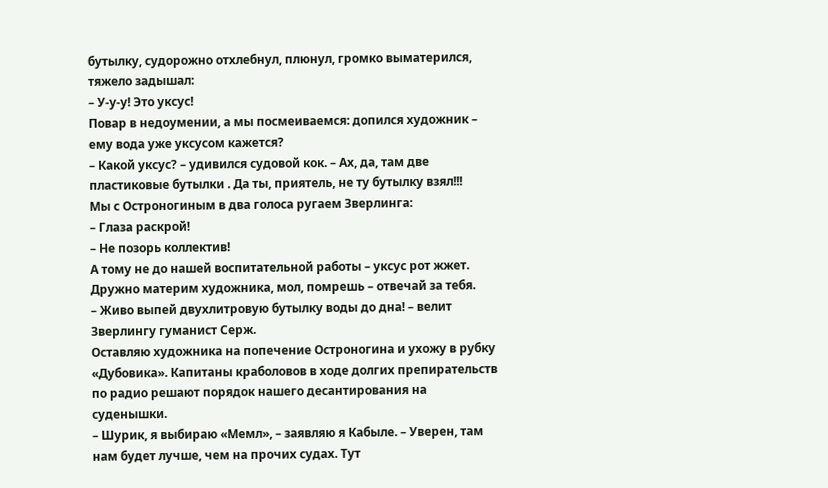бутылку, судорожно отхлебнул, плюнул, громко выматерился, тяжело задышал:
– У-у-у! Это уксус!
Повар в недоумении, а мы посмеиваемся: допился художник – ему вода уже уксусом кажется?
– Какой уксус? – удивился судовой кок. – Ах, да, там две пластиковые бутылки . Да ты, приятель, не ту бутылку взял!!!
Мы с Остроногиным в два голоса ругаем Зверлинга:
– Глаза раскрой!
– Не позорь коллектив!
А тому не до нашей воспитательной работы – уксус рот жжет.
Дружно материм художника, мол, помрешь – отвечай за тебя.
– Живо выпей двухлитровую бутылку воды до дна! – велит Зверлингу гуманист Серж.
Оставляю художника на попечение Остроногина и ухожу в рубку «Дубовика». Капитаны краболовов в ходе долгих препирательств по радио решают порядок нашего десантирования на суденышки.
– Шурик, я выбираю «Мемл», – заявляю я Кабыле. – Уверен, там нам будет лучше, чем на прочих судах. Тут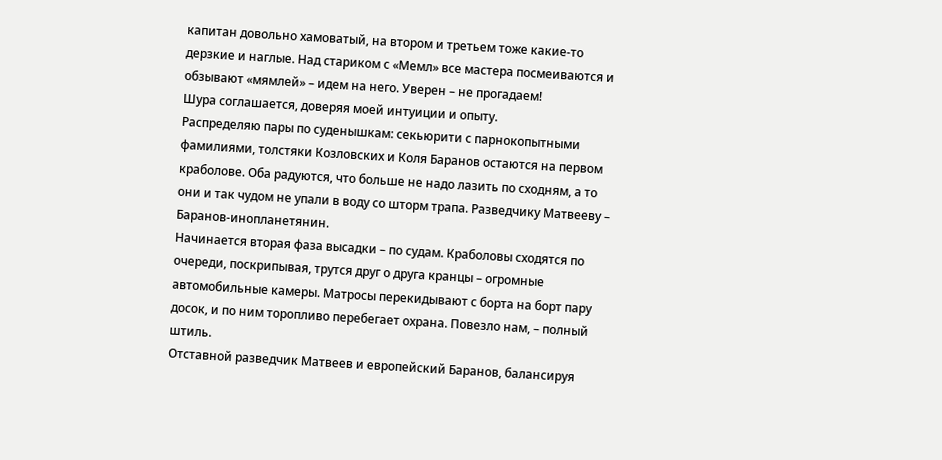капитан довольно хамоватый, на втором и третьем тоже какие-то дерзкие и наглые. Над стариком с «Мемл» все мастера посмеиваются и обзывают «мямлей» – идем на него. Уверен – не прогадаем!
Шура соглашается, доверяя моей интуиции и опыту.
Распределяю пары по суденышкам: секьюрити с парнокопытными фамилиями, толстяки Козловских и Коля Баранов остаются на первом краболове. Оба радуются, что больше не надо лазить по сходням, а то они и так чудом не упали в воду со шторм трапа. Разведчику Матвееву – Баранов-инопланетянин.
Начинается вторая фаза высадки – по судам. Краболовы сходятся по очереди, поскрипывая, трутся друг о друга кранцы – огромные автомобильные камеры. Матросы перекидывают с борта на борт пару досок, и по ним торопливо перебегает охрана. Повезло нам, – полный штиль.
Отставной разведчик Матвеев и европейский Баранов, балансируя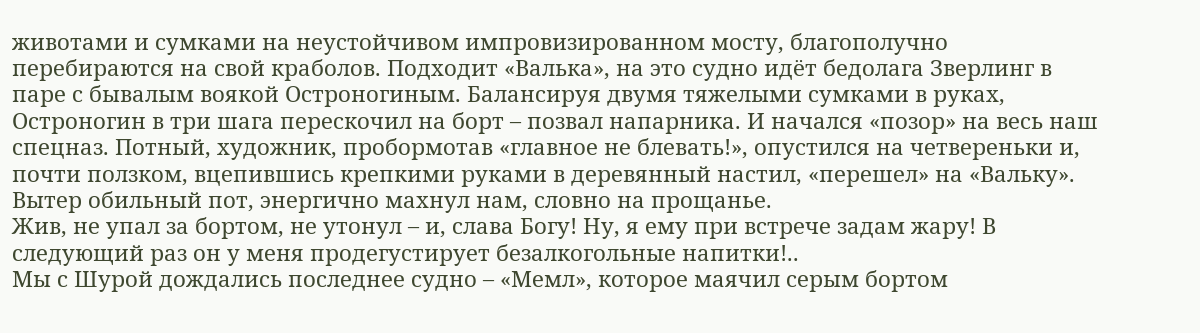животами и сумками на неустойчивом импровизированном мосту, благополучно перебираются на свой краболов. Подходит «Валька», на это судно идёт бедолага Зверлинг в паре с бывалым воякой Остроногиным. Балансируя двумя тяжелыми сумками в руках, Остроногин в три шага перескочил на борт – позвал напарника. И начался «позор» на весь наш спецназ. Потный, художник, пробормотав «главное не блевать!», опустился на четвереньки и, почти ползком, вцепившись крепкими руками в деревянный настил, «перешел» на «Вальку». Вытер обильный пот, энергично махнул нам, словно на прощанье.
Жив, не упал за бортом, не утонул – и, слава Богу! Ну, я ему при встрече задам жару! В следующий раз он у меня продегустирует безалкогольные напитки!..
Мы с Шурой дождались последнее судно – «Мемл», которое маячил серым бортом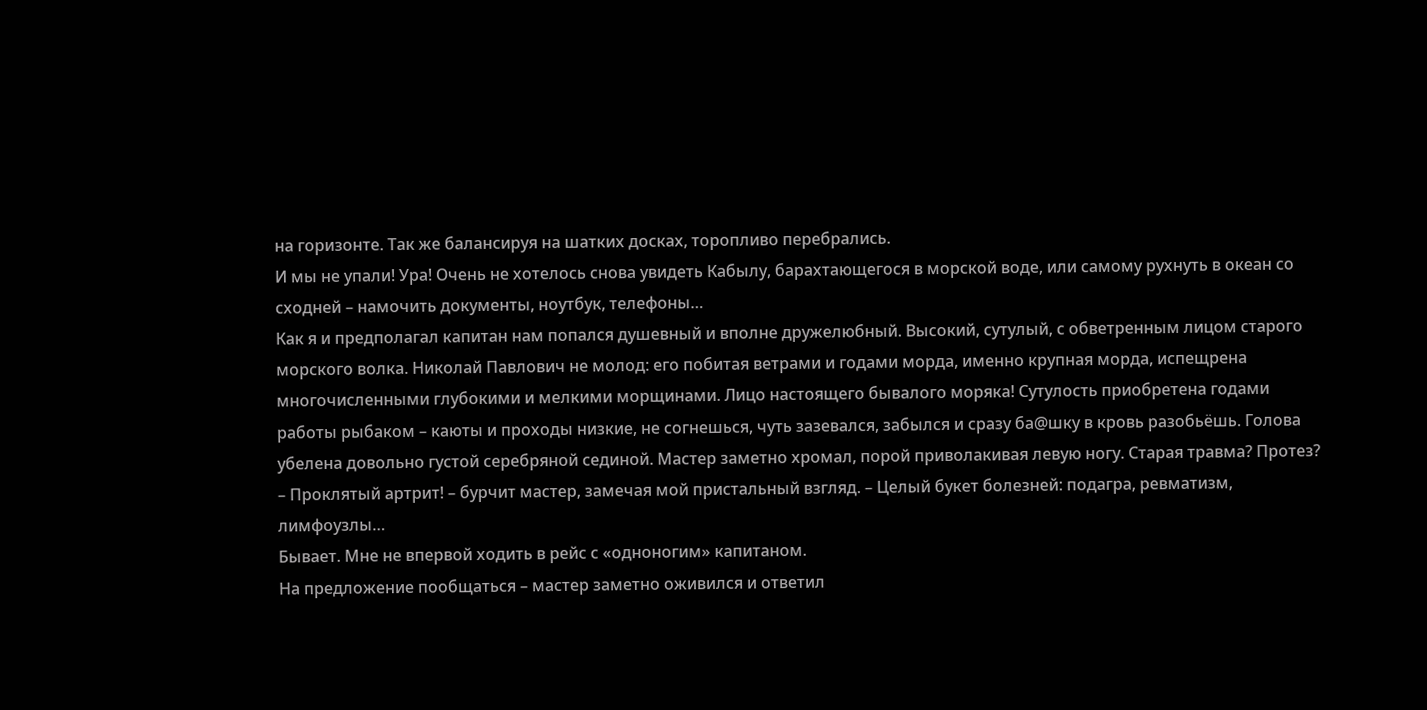на горизонте. Так же балансируя на шатких досках, торопливо перебрались.
И мы не упали! Ура! Очень не хотелось снова увидеть Кабылу, барахтающегося в морской воде, или самому рухнуть в океан со сходней – намочить документы, ноутбук, телефоны…
Как я и предполагал капитан нам попался душевный и вполне дружелюбный. Высокий, сутулый, с обветренным лицом старого морского волка. Николай Павлович не молод: его побитая ветрами и годами морда, именно крупная морда, испещрена многочисленными глубокими и мелкими морщинами. Лицо настоящего бывалого моряка! Сутулость приобретена годами работы рыбаком – каюты и проходы низкие, не согнешься, чуть зазевался, забылся и сразу ба@шку в кровь разобьёшь. Голова убелена довольно густой серебряной сединой. Мастер заметно хромал, порой приволакивая левую ногу. Старая травма? Протез?
– Проклятый артрит! – бурчит мастер, замечая мой пристальный взгляд. – Целый букет болезней: подагра, ревматизм, лимфоузлы…
Бывает. Мне не впервой ходить в рейс с «одноногим» капитаном.
На предложение пообщаться – мастер заметно оживился и ответил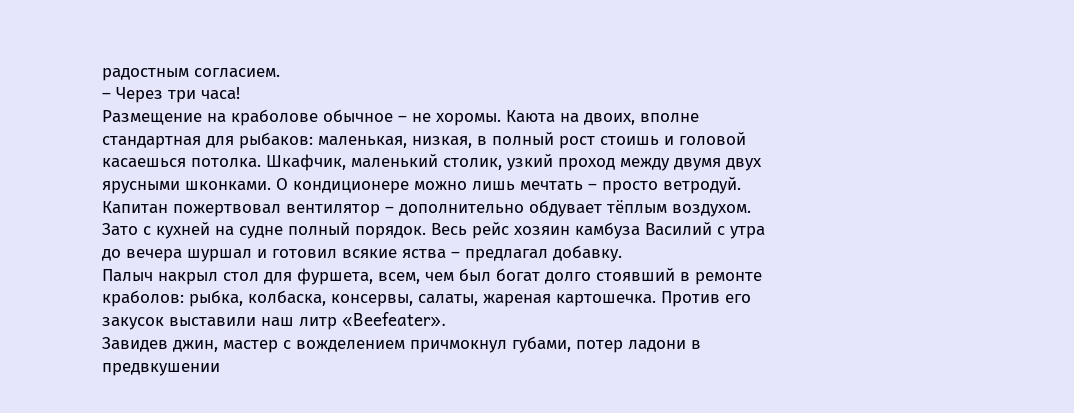радостным согласием.
– Через три часа!
Размещение на краболове обычное – не хоромы. Каюта на двоих, вполне стандартная для рыбаков: маленькая, низкая, в полный рост стоишь и головой касаешься потолка. Шкафчик, маленький столик, узкий проход между двумя двух ярусными шконками. О кондиционере можно лишь мечтать – просто ветродуй. Капитан пожертвовал вентилятор – дополнительно обдувает тёплым воздухом.
Зато с кухней на судне полный порядок. Весь рейс хозяин камбуза Василий с утра до вечера шуршал и готовил всякие яства – предлагал добавку.
Палыч накрыл стол для фуршета, всем, чем был богат долго стоявший в ремонте краболов: рыбка, колбаска, консервы, салаты, жареная картошечка. Против его закусок выставили наш литр «Beefeater».
Завидев джин, мастер с вожделением причмокнул губами, потер ладони в предвкушении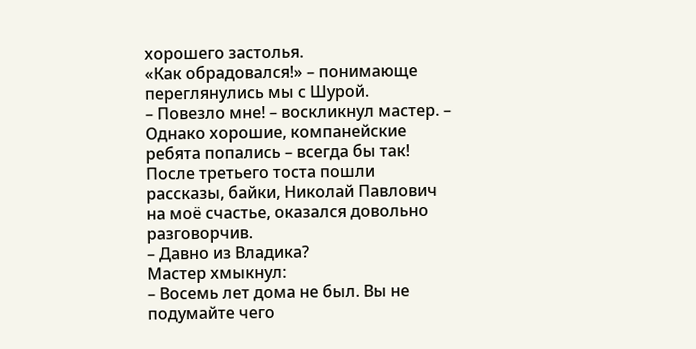хорошего застолья.
«Как обрадовался!» – понимающе переглянулись мы с Шурой.
– Повезло мне! – воскликнул мастер. – Однако хорошие, компанейские ребята попались – всегда бы так!
После третьего тоста пошли рассказы, байки, Николай Павлович на моё счастье, оказался довольно разговорчив.
– Давно из Владика?
Мастер хмыкнул:
– Восемь лет дома не был. Вы не подумайте чего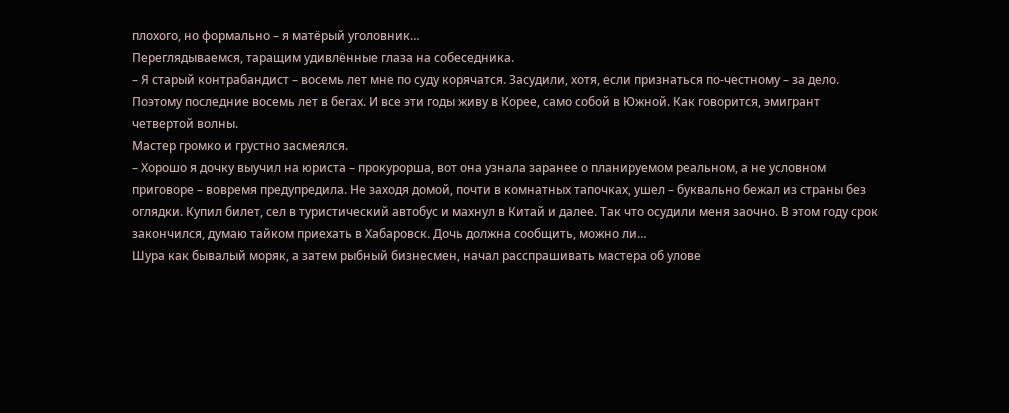плохого, но формально – я матёрый уголовник…
Переглядываемся, таращим удивлённые глаза на собеседника.
– Я старый контрабандист – восемь лет мне по суду корячатся. Засудили, хотя, если признаться по-честному – за дело. Поэтому последние восемь лет в бегах. И все эти годы живу в Корее, само собой в Южной. Как говорится, эмигрант четвертой волны.
Мастер громко и грустно засмеялся.
– Хорошо я дочку выучил на юриста – прокурорша, вот она узнала заранее о планируемом реальном, а не условном приговоре – вовремя предупредила. Не заходя домой, почти в комнатных тапочках, ушел – буквально бежал из страны без оглядки. Купил билет, сел в туристический автобус и махнул в Китай и далее. Так что осудили меня заочно. В этом году срок закончился, думаю тайком приехать в Хабаровск. Дочь должна сообщить, можно ли…
Шура как бывалый моряк, а затем рыбный бизнесмен, начал расспрашивать мастера об улове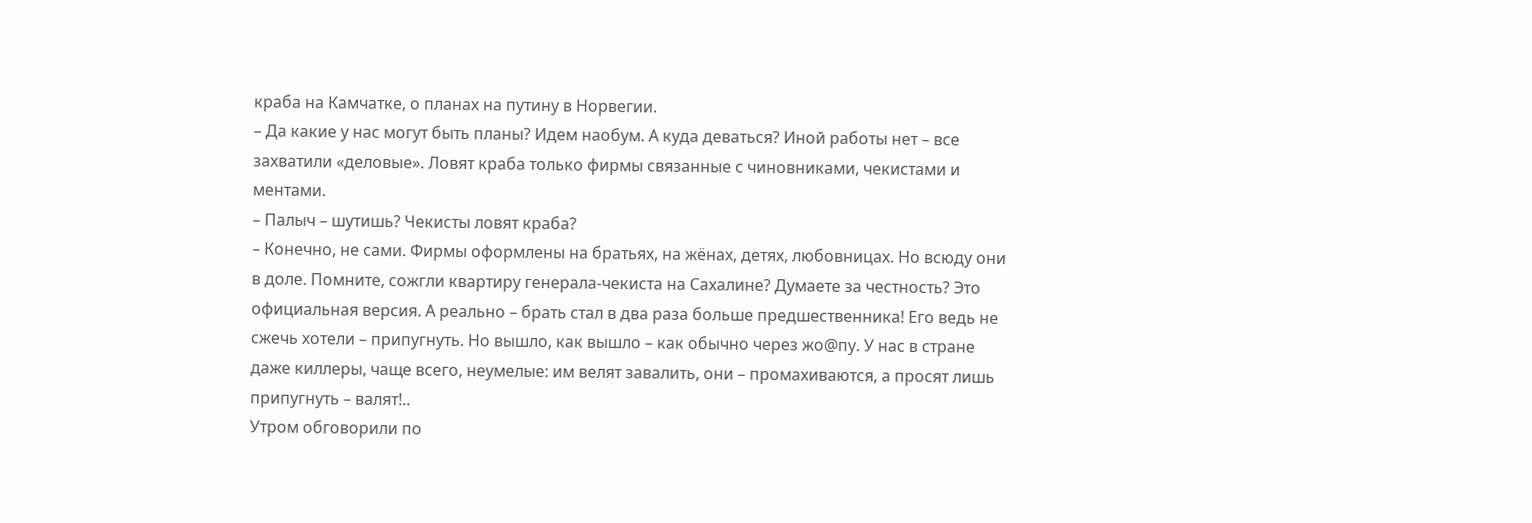краба на Камчатке, о планах на путину в Норвегии.
– Да какие у нас могут быть планы? Идем наобум. А куда деваться? Иной работы нет – все захватили «деловые». Ловят краба только фирмы связанные с чиновниками, чекистами и ментами.
– Палыч – шутишь? Чекисты ловят краба?
– Конечно, не сами. Фирмы оформлены на братьях, на жёнах, детях, любовницах. Но всюду они в доле. Помните, сожгли квартиру генерала-чекиста на Сахалине? Думаете за честность? Это официальная версия. А реально – брать стал в два раза больше предшественника! Его ведь не сжечь хотели – припугнуть. Но вышло, как вышло – как обычно через жо@пу. У нас в стране даже киллеры, чаще всего, неумелые: им велят завалить, они – промахиваются, а просят лишь припугнуть – валят!..
Утром обговорили по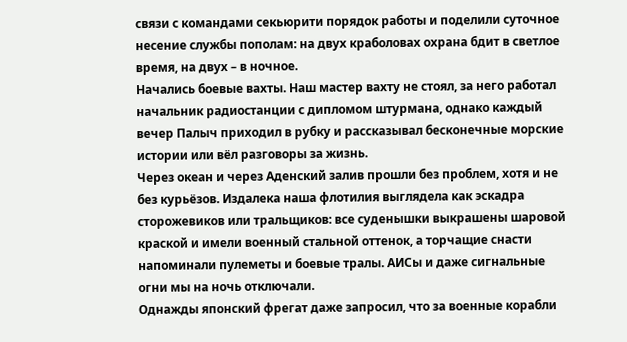связи с командами секьюрити порядок работы и поделили суточное несение службы пополам: на двух краболовах охрана бдит в светлое время, на двух – в ночное.
Начались боевые вахты. Наш мастер вахту не стоял, за него работал начальник радиостанции с дипломом штурмана, однако каждый вечер Палыч приходил в рубку и рассказывал бесконечные морские истории или вёл разговоры за жизнь.
Через океан и через Аденский залив прошли без проблем, хотя и не без курьёзов. Издалека наша флотилия выглядела как эскадра сторожевиков или тральщиков: все суденышки выкрашены шаровой краской и имели военный стальной оттенок, а торчащие снасти напоминали пулеметы и боевые тралы. АИСы и даже сигнальные огни мы на ночь отключали.
Однажды японский фрегат даже запросил, что за военные корабли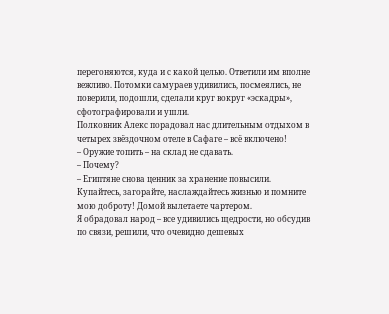перегоняются, куда и с какой целью. Ответили им вполне вежливо. Потомки самураев удивились, посмеялись, не поверили, подошли, сделали круг вокруг «эскадры», сфотографировали и ушли.
Полковник Алекс порадовал нас длительным отдыхом в четырех звёздочном отеле в Сафаге – всё включено!
– Оружие топить – на склад не сдавать.
– Почему?
– Египтяне снова ценник за хранение повысили. Купайтесь, загорайте, наслаждайтесь жизнью и помните мою доброту! Домой вылетаете чартером.
Я обрадовал народ – все удивились щедрости, но обсудив по связи, решили, что очевидно дешевых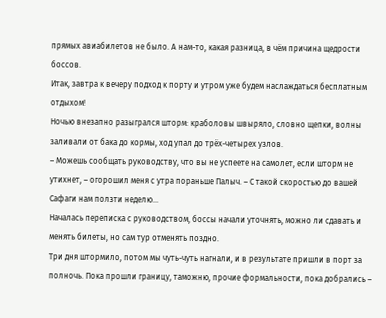прямых авиабилетов не было. А нам-то, какая разница, в чём причина щедрости боссов.
Итак, завтра к вечеру подход к порту и утром уже будем наслаждаться бесплатным отдыхом!
Ночью внезапно разыгрался шторм: краболовы швыряло, словно щепки, волны заливали от бака до кормы, ход упал до трёх-четырех узлов.
– Можешь сообщать руководству, что вы не успеете на самолет, если шторм не утихнет, – огорошил меня с утра пораньше Палыч. – С такой скоростью до вашей Сафаги нам ползти неделю…
Началась переписка с руководством, боссы начали уточнять, можно ли сдавать и менять билеты, но сам тур отменять поздно.
Три дня штормило, потом мы чуть-чуть нагнали, и в результате пришли в порт за полночь. Пока прошли границу, таможню, прочие формальности, пока добрались –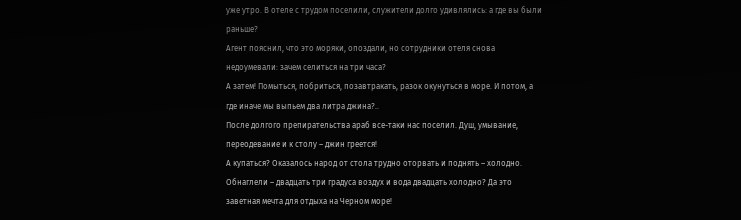уже утро. В отеле с трудом поселили, служители долго удивлялись: а где вы были раньше?
Агент пояснил, что это моряки, опоздали, но сотрудники отеля снова недоумевали: зачем селиться на три часа?
А затем! Помыться, побриться, позавтракать, разок окунуться в море. И потом, а где иначе мы выпьем два литра джина?..
После долгого препирательства араб все-таки нас поселил. Душ, умывание, переодевание и к столу – джин греется!
А купаться? Оказалось народ от стола трудно оторвать и поднять – холодно. Обнаглели – двадцать три градуса воздух и вода двадцать холодно? Да это заветная мечта для отдыха на Черном море!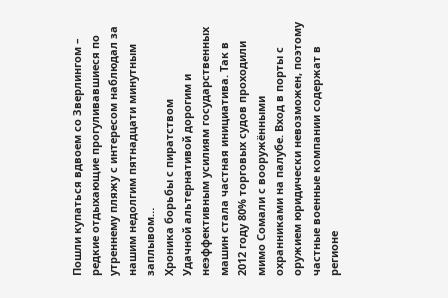Пошли купаться вдвоем со Зверлингом – редкие отдыхающие прогуливавшиеся по утреннему пляжу с интересом наблюдал за нашим недолгим пятнадцати минутным заплывом…
Хроника борьбы с пиратством
Удачной альтернативой дорогим и неэффективным усилиям государственных машин стала частная инициатива. Так в 2012 году 80% торговых судов проходили мимо Сомали с вооружёнными охранниками на палубе. Вход в порты с оружием юридически невозможен, поэтому частные военные компании содержат в регионе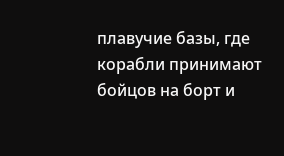плавучие базы, где корабли принимают бойцов на борт и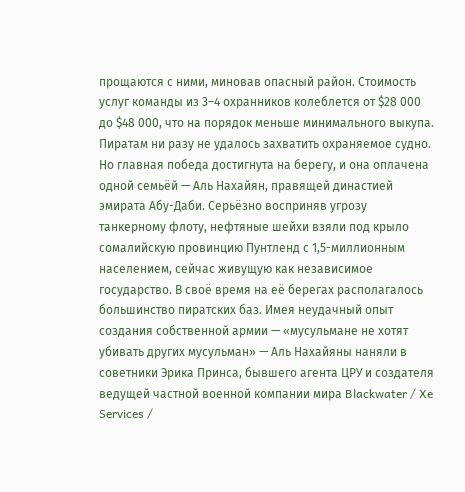прощаются с ними, миновав опасный район. Стоимость услуг команды из 3–4 охранников колеблется от $28 000 до $48 000, что на порядок меньше минимального выкупа. Пиратам ни разу не удалось захватить охраняемое судно.
Но главная победа достигнута на берегу, и она оплачена одной семьёй — Аль Нахайян, правящей династией эмирата Абу-Даби. Серьёзно восприняв угрозу танкерному флоту, нефтяные шейхи взяли под крыло сомалийскую провинцию Пунтленд с 1,5-миллионным населением, сейчас живущую как независимое государство. В своё время на её берегах располагалось большинство пиратских баз. Имея неудачный опыт создания собственной армии — «мусульмане не хотят убивать других мусульман» — Аль Нахайяны наняли в советники Эрика Принса, бывшего агента ЦРУ и создателя ведущей частной военной компании мира Blackwater / Xe Services /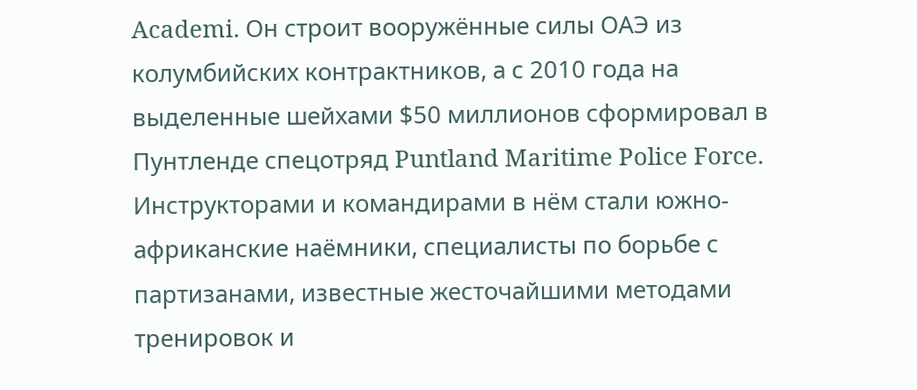Academi. Он строит вооружённые силы ОАЭ из колумбийских контрактников, а с 2010 года на выделенные шейхами $50 миллионов сформировал в Пунтленде спецотряд Puntland Maritime Police Force. Инструкторами и командирами в нём стали южно-африканские наёмники, специалисты по борьбе с партизанами, известные жесточайшими методами тренировок и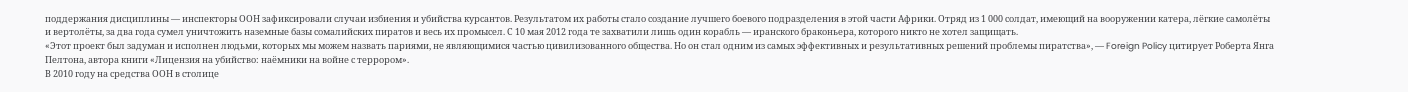поддержания дисциплины — инспекторы ООН зафиксировали случаи избиения и убийства курсантов. Результатом их работы стало создание лучшего боевого подразделения в этой части Африки. Отряд из 1 000 солдат, имеющий на вооружении катера, лёгкие самолёты и вертолёты, за два года сумел уничтожить наземные базы сомалийских пиратов и весь их промысел. С 10 мая 2012 года те захватили лишь один корабль — иранского браконьера, которого никто не хотел защищать.
«Этот проект был задуман и исполнен людьми, которых мы можем назвать париями, не являющимися частью цивилизованного общества. Но он стал одним из самых эффективных и результативных решений проблемы пиратства», — Foreign Policy цитирует Роберта Янга Пелтона, автора книги «Лицензия на убийство: наёмники на войне с террором».
В 2010 году на средства ООН в столице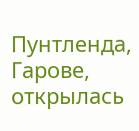Пунтленда, Гарове, открылась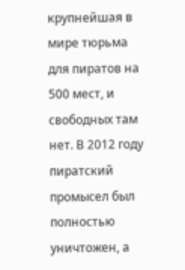крупнейшая в мире тюрьма для пиратов на 500 мест, и свободных там нет. В 2012 году пиратский промысел был полностью уничтожен, а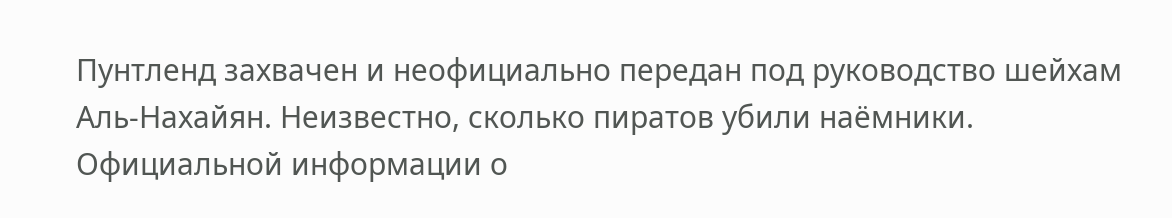Пунтленд захвачен и неофициально передан под руководство шейхам Аль-Нахайян. Неизвестно, сколько пиратов убили наёмники. Официальной информации о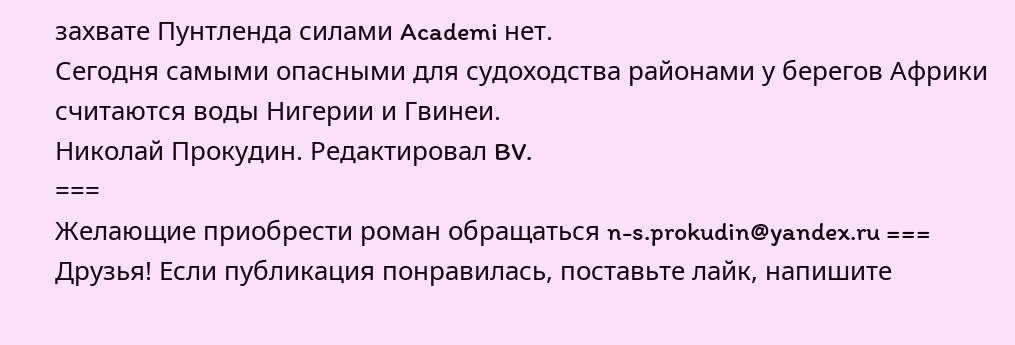захвате Пунтленда силами Academi нет.
Сегодня самыми опасными для судоходства районами у берегов Африки считаются воды Нигерии и Гвинеи.
Николай Прокудин. Редактировал BV.
===
Желающие приобрести роман обращаться n-s.prokudin@yandex.ru ===
Друзья! Если публикация понравилась, поставьте лайк, напишите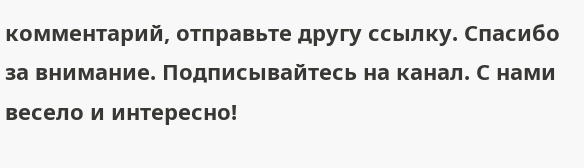комментарий, отправьте другу ссылку. Спасибо за внимание. Подписывайтесь на канал. С нами весело и интересно!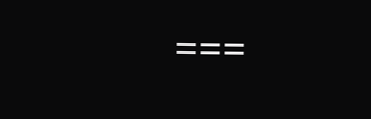===